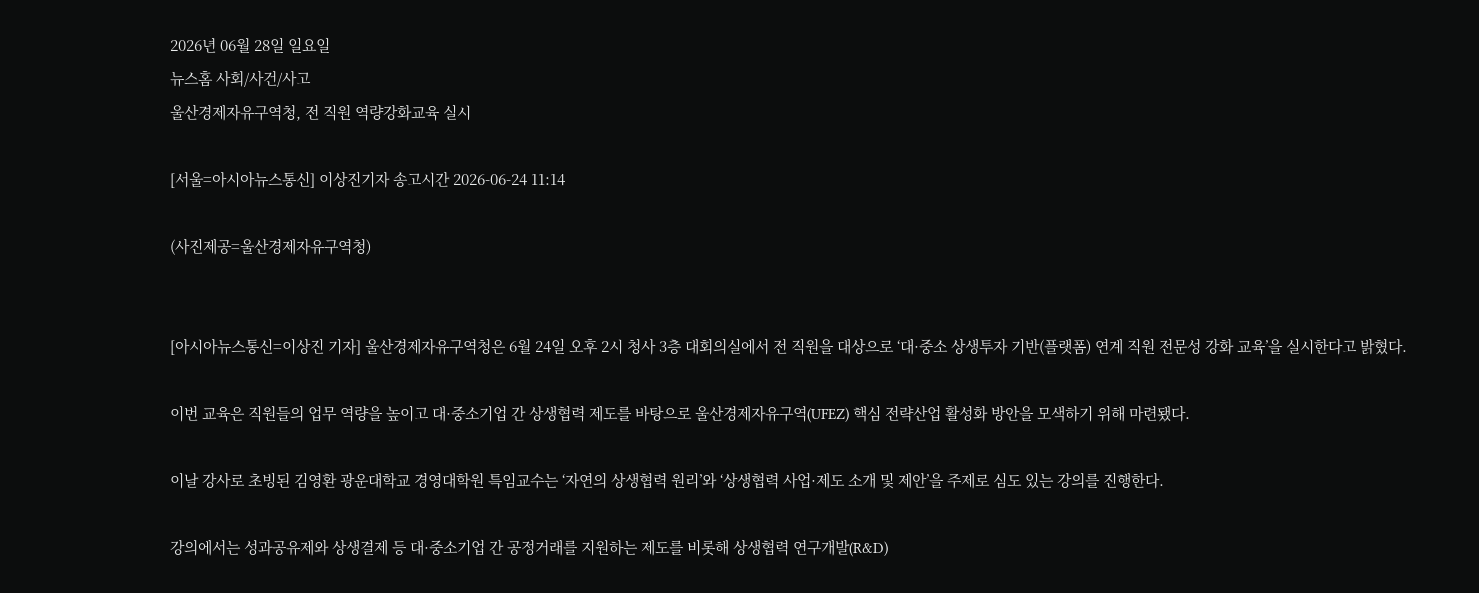2026년 06월 28일 일요일
뉴스홈 사회/사건/사고
울산경제자유구역청, 전 직원 역량강화교육 실시

[서울=아시아뉴스통신] 이상진기자 송고시간 2026-06-24 11:14

(사진제공=울산경제자유구역청)


[아시아뉴스통신=이상진 기자] 울산경제자유구역청은 6월 24일 오후 2시 청사 3층 대회의실에서 전 직원을 대상으로 ‘대·중소 상생투자 기반(플랫폼) 연계 직원 전문성 강화 교육’을 실시한다고 밝혔다.

이번 교육은 직원들의 업무 역량을 높이고 대·중소기업 간 상생협력 제도를 바탕으로 울산경제자유구역(UFEZ) 핵심 전략산업 활성화 방안을 모색하기 위해 마련됐다.

이날 강사로 초빙된 김영환 광운대학교 경영대학원 특임교수는 ‘자연의 상생협력 원리’와 ‘상생협력 사업·제도 소개 및 제안’을 주제로 심도 있는 강의를 진행한다.

강의에서는 성과공유제와 상생결제 등 대·중소기업 간 공정거래를 지원하는 제도를 비롯해 상생협력 연구개발(R&D)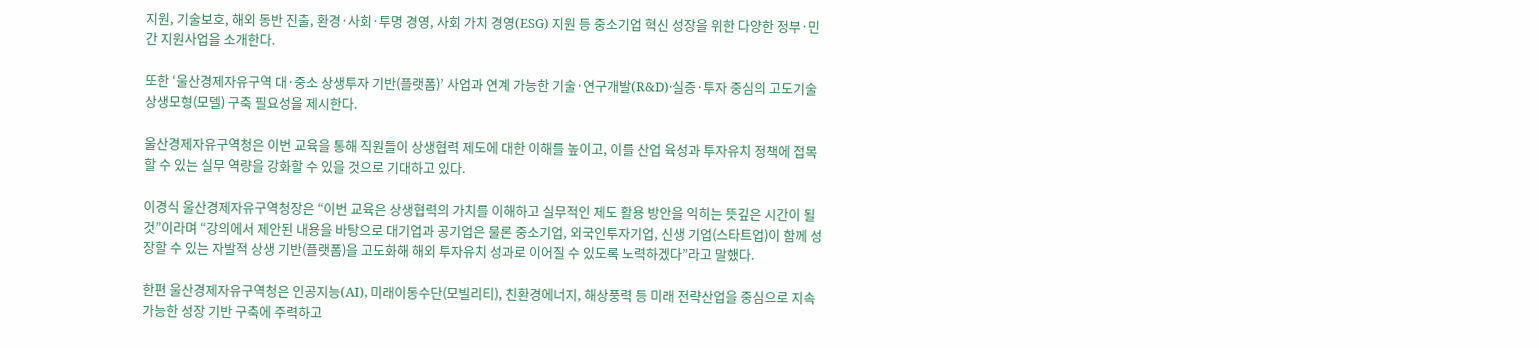지원, 기술보호, 해외 동반 진출, 환경·사회·투명 경영, 사회 가치 경영(ESG) 지원 등 중소기업 혁신 성장을 위한 다양한 정부·민간 지원사업을 소개한다.

또한 ‘울산경제자유구역 대·중소 상생투자 기반(플랫폼)’ 사업과 연계 가능한 기술·연구개발(R&D)·실증·투자 중심의 고도기술 상생모형(모델) 구축 필요성을 제시한다.

울산경제자유구역청은 이번 교육을 통해 직원들이 상생협력 제도에 대한 이해를 높이고, 이를 산업 육성과 투자유치 정책에 접목할 수 있는 실무 역량을 강화할 수 있을 것으로 기대하고 있다.

이경식 울산경제자유구역청장은 “이번 교육은 상생협력의 가치를 이해하고 실무적인 제도 활용 방안을 익히는 뜻깊은 시간이 될 것”이라며 “강의에서 제안된 내용을 바탕으로 대기업과 공기업은 물론 중소기업, 외국인투자기업, 신생 기업(스타트업)이 함께 성장할 수 있는 자발적 상생 기반(플랫폼)을 고도화해 해외 투자유치 성과로 이어질 수 있도록 노력하겠다”라고 말했다.

한편 울산경제자유구역청은 인공지능(AI), 미래이동수단(모빌리티), 친환경에너지, 해상풍력 등 미래 전략산업을 중심으로 지속 가능한 성장 기반 구축에 주력하고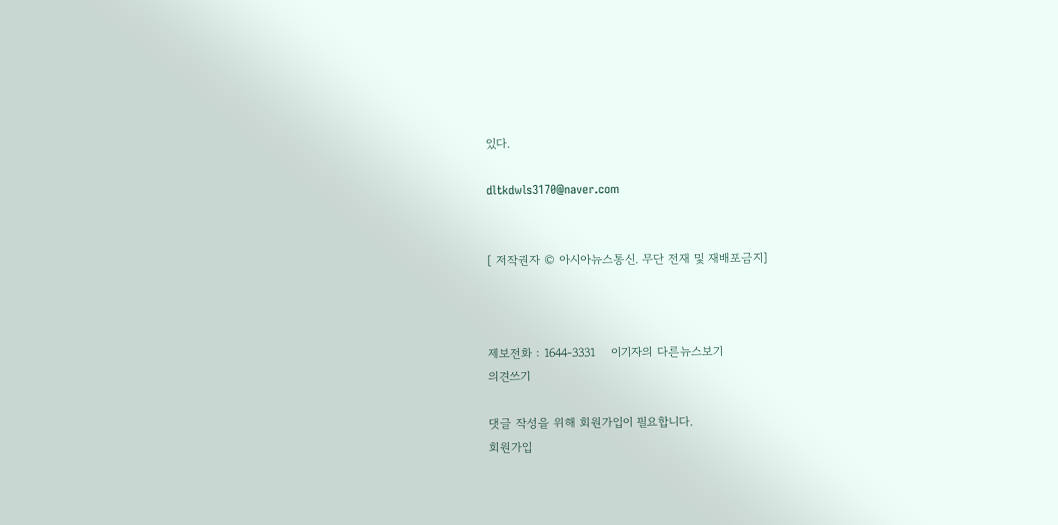있다.

dltkdwls3170@naver.com


[ 저작권자 © 아시아뉴스통신. 무단 전재 및 재배포금지]



제보전화 : 1644-3331    이기자의 다른뉴스보기
의견쓰기

댓글 작성을 위해 회원가입이 필요합니다.
회원가입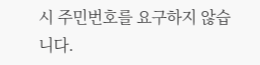시 주민번호를 요구하지 않습니다.